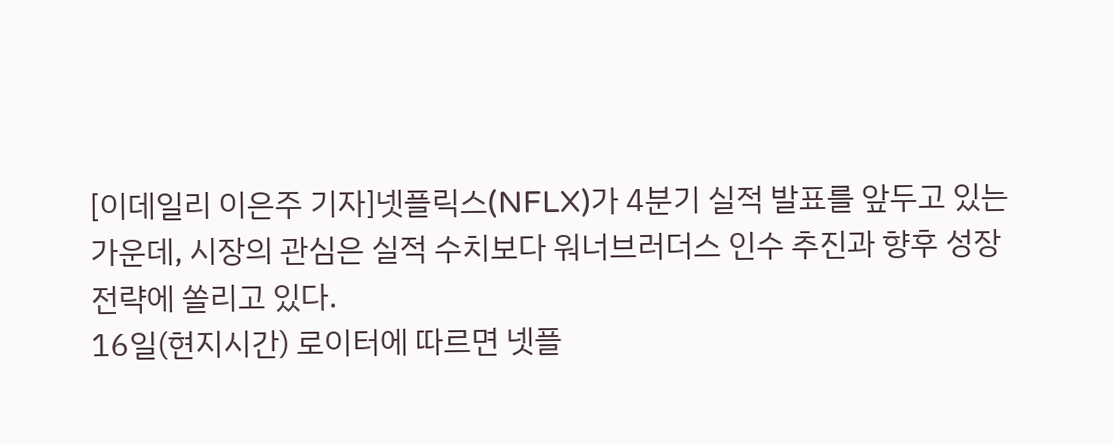[이데일리 이은주 기자]넷플릭스(NFLX)가 4분기 실적 발표를 앞두고 있는 가운데, 시장의 관심은 실적 수치보다 워너브러더스 인수 추진과 향후 성장 전략에 쏠리고 있다.
16일(현지시간) 로이터에 따르면 넷플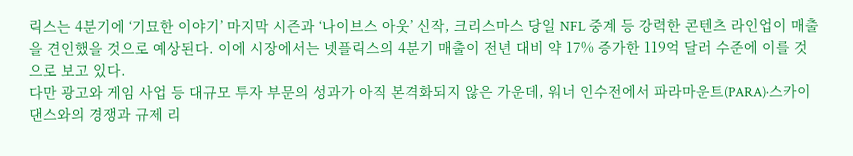릭스는 4분기에 ‘기묘한 이야기’ 마지막 시즌과 ‘나이브스 아웃’ 신작, 크리스마스 당일 NFL 중계 등 강력한 콘텐츠 라인업이 매출을 견인했을 것으로 예상된다. 이에 시장에서는 넷플릭스의 4분기 매출이 전년 대비 약 17% 증가한 119억 달러 수준에 이를 것으로 보고 있다.
다만 광고와 게임 사업 등 대규모 투자 부문의 성과가 아직 본격화되지 않은 가운데, 워너 인수전에서 파라마운트(PARA)·스카이댄스와의 경쟁과 규제 리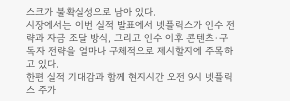스크가 불확실성으로 남아 있다.
시장에서는 이번 실적 발표에서 넷플릭스가 인수 전략과 자금 조달 방식, 그리고 인수 이후 콘텐츠·구독자 전략을 얼마나 구체적으로 제시할지에 주목하고 있다.
한편 실적 기대감과 함께 현지시간 오전 9시 넷플릭스 주가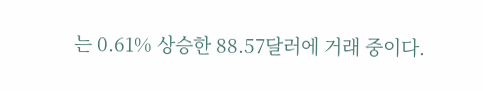는 0.61% 상승한 88.57달러에 거래 중이다.